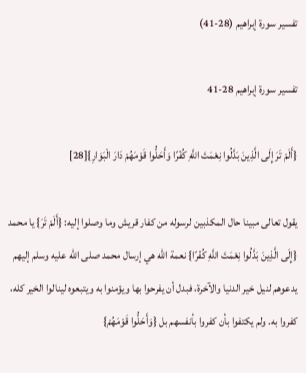تفسير سورة إبراهيم (28-41)

تفسير سورة إبراهيم 28-41

{أَلَمْ تَرَ إِلَى الَّذِينَ بَدَّلُوا نِعْمَتَ اللَّهِ كُفْرًا وَأَحَلُّوا قَوْمَهُمْ دَارَ الْبَوَارِ}[28]

يقول تعالى مبينا حال المكذبين لرسوله من كفار قريش وما وصلوا إليه: {أَلَمْ تَرَ} يا محمد {إِلَى الَّذِينَ بَدَّلُوا نِعْمَتَ اللَّهِ كُفْرًا} نعمة الله هي إرسال محمد صلى الله عليه وسلم إليهم يدعوهم لنيل خير الدنيا والآخرة، فبدل أن يفرحوا بها ويؤمنوا به ويتبعوه لينالوا الخير كله، كفروا به. ولم يكتفوا بأن كفروا بأنفسهم بل {وَأَحَلُّوا قَوْمَهُمْ}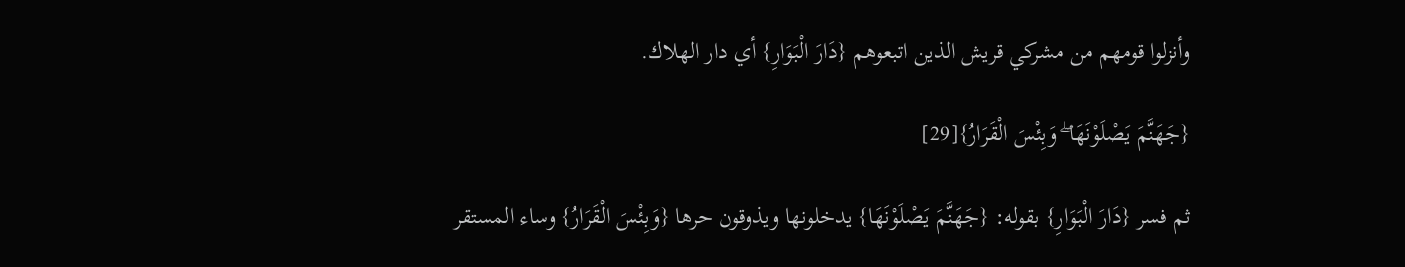وأنزلوا قومهم من مشركي قريش الذين اتبعوهم {دَارَ الْبَوَارِ} أي دار الهلاك.

{جَهَنَّمَ يَصْلَوْنَهَا ۖ وَبِئْسَ الْقَرَارُ}[29]

ثم فسر {دَارَ الْبَوَارِ} بقوله: {جَهَنَّمَ يَصْلَوْنَهَا} يدخلونها ويذوقون حرها {وَبِئْسَ الْقَرَارُ} وساء المستقر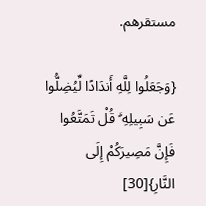مستقرهم.

{وَجَعَلُوا لِلَّهِ أَندَادًا لِّيُضِلُّوا عَن سَبِيلِهِ ۗ قُلْ تَمَتَّعُوا فَإِنَّ مَصِيرَكُمْ إِلَى النَّارِ}[30]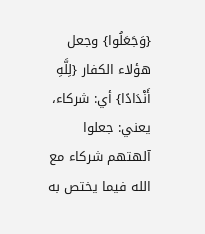{وَجَعَلُوا} وجعل هؤلاء الكفار {لِلَّهِ أَنْدَادًا} أي: شركاء، يعني: جعلوا آلهتهم شركاء مع الله فيما يختص به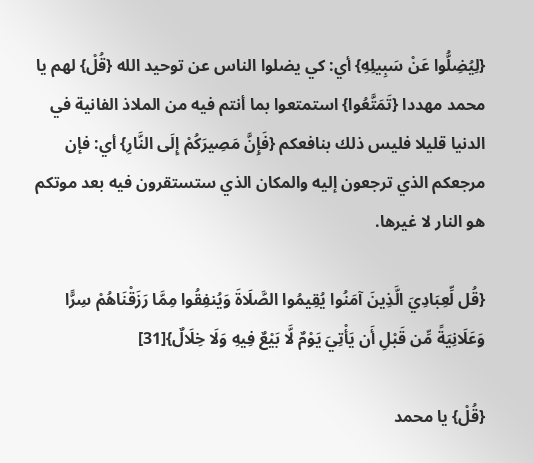{لِيُضِلُّوا عَنْ سَبِيلِهِ} أي: كي يضلوا الناس عن توحيد الله {قُلْ} لهم يا محمد مهددا {تَمَتَّعُوا} استمتعوا بما أنتم فيه من الملاذ الفانية في الدنيا قليلا فليس ذلك بنافعكم {فَإِنَّ مَصِيرَكُمْ إِلَى النَّارِ} أي: فإن مرجعكم الذي ترجعون إليه والمكان الذي ستستقرون فيه بعد موتكم هو النار لا غيرها.

{قُل لِّعِبَادِيَ الَّذِينَ آمَنُوا يُقِيمُوا الصَّلَاةَ وَيُنفِقُوا مِمَّا رَزَقْنَاهُمْ سِرًّا وَعَلَانِيَةً مِّن قَبْلِ أَن يَأْتِيَ يَوْمٌ لَّا بَيْعٌ فِيهِ وَلَا خِلَالٌ}[31]

{قُلْ} يا محمد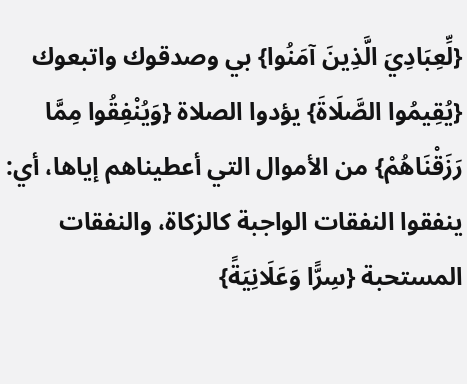{لِّعِبَادِيَ الَّذِينَ آمَنُوا} بي وصدقوك واتبعوك {يُقِيمُوا الصَّلَاةَ} يؤدوا الصلاة {وَيُنْفِقُوا مِمَّا رَزَقْنَاهُمْ} من الأموال التي أعطيناهم إياها، أي: ينفقوا النفقات الواجبة كالزكاة، والنفقات المستحبة {سِرًّا وَعَلَانِيَةً}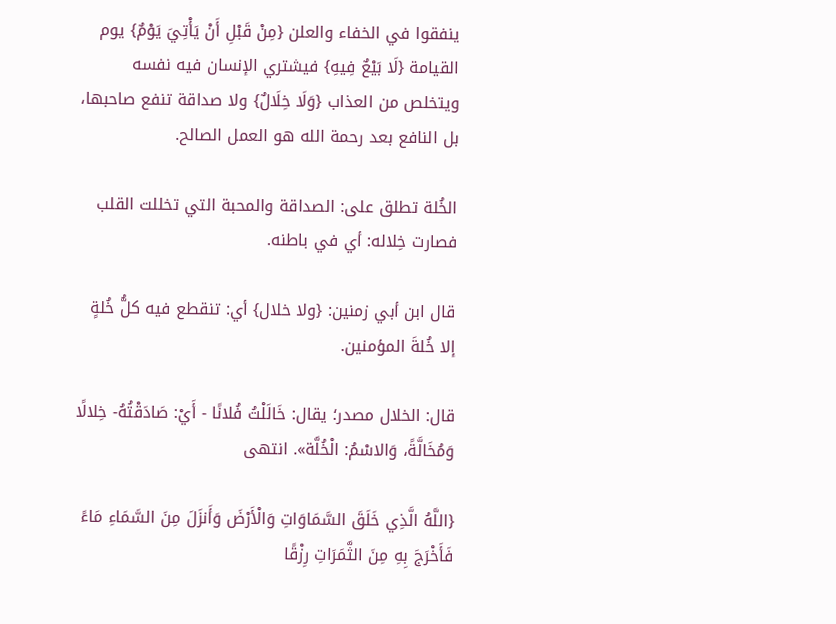ينفقوا في الخفاء والعلن {مِنْ قَبْلِ أَنْ يَأْتِيَ يَوْمٌ} يوم القيامة {لَا بَيْعٌ فِيهِ} فيشتري الإنسان فيه نفسه ويتخلص من العذاب {وَلَا خِلَالٌ} ولا صداقة تنفع صاحبها، بل النافع بعد رحمة الله هو العمل الصالح.

الخُلة تطلق على: الصداقة والمحبة التي تخللت القلب فصارت خِلاله: أي في باطنه.

قال ابن أبي زمنين: {ولا خلال} أي: تنقطع فيه كلُّ خُلةٍ إلا خُلةَ المؤمنين.

قال: الخلال مصدر؛ يقال: خَالَلْتُ فُلانًا - أَيْ: صَادَقْتُهُ- خِلالًا وَمُخَالَّةً، وَالاسْمُ: الْخُلَّة». انتهى

{اللَّهُ الَّذِي خَلَقَ السَّمَاوَاتِ وَالْأَرْضَ وَأَنزَلَ مِنَ السَّمَاءِ مَاءً فَأَخْرَجَ بِهِ مِنَ الثَّمَرَاتِ رِزْقًا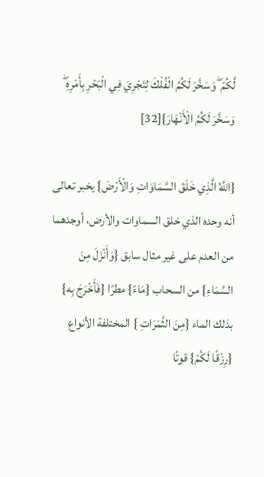لَّكُمْ ۖ وَسَخَّرَ لَكُمُ الْفُلْكَ لِتَجْرِيَ فِي الْبَحْرِ بِأَمْرِهِ ۖ وَسَخَّرَ لَكُمُ الْأَنْهَارَ}[32]

{اللَّهُ الَّذِي خَلَقَ السَّمَاوَاتِ وَالْأَرْضَ} يخبر تعالى أنه وحده الذي خلق السماوات والأرض، أوجدهما من العدم على غير مثال سابق {وَأَنْزَلَ مِنَ السَّمَاءِ} من السحاب {مَاءً} مطرًا {فَأَخْرَجَ بِه} بذلك الماء {مِنَ الثَّمَرَاتِ } المختلفة الأنواع {رِزْقًا لَكُمْ} قوتًا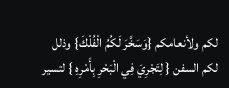لكم ولأنعامكم {وَسَخَّرَ لَكُمُ الْفُلْكَ} وذلل لكم السفن { لِتَجْرِيَ فِي الْبَحْرِ بِأَمْرِهِ } لتسير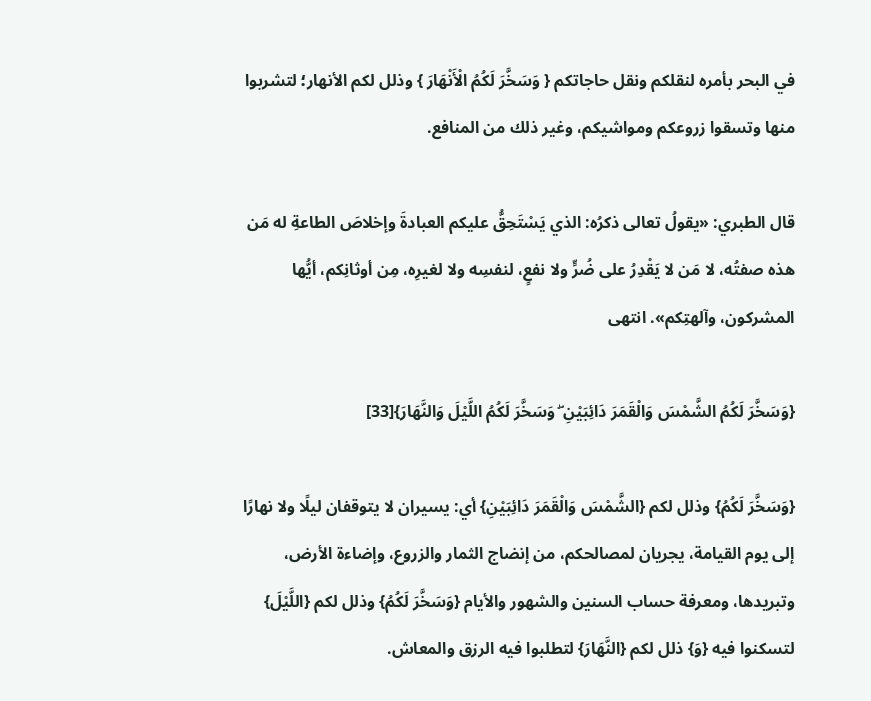في البحر بأمره لنقلكم ونقل حاجاتكم { وَسَخَّرَ لَكُمُ الْأَنْهَارَ } وذلل لكم الأنهار؛ لتشربوا منها وتسقوا زروعكم ومواشيكم، وغير ذلك من المنافع.

قال الطبري: «يقولُ تعالى ذكرُه: الذي يَسْتَحِقُّ عليكم العبادةَ وإخلاصَ الطاعةِ له مَن هذه صفتُه، لا مَن لا يَقْدِرُ على ضُرٍّ ولا نفعٍ، لنفسِه ولا لغيرِه، مِن أوثانِكم، أيُّها المشركون، وآلهتِكم». انتهى

{وَسَخَّرَ لَكُمُ الشَّمْسَ وَالْقَمَرَ دَائِبَيْنِ ۖ وَسَخَّرَ لَكُمُ اللَّيْلَ وَالنَّهَارَ}[33]

{وَسَخَّرَ لَكُمُ} وذلل لكم {الشَّمْسَ وَالْقَمَرَ دَائِبَيْنِ} أي: يسيران لا يتوقفان ليلًا ولا نهارًا إلى يوم القيامة، يجريان لمصالحكم، من إنضاج الثمار والزروع، وإضاءة الأرض، وتبريدها، ومعرفة حساب السنين والشهور والأيام {وَسَخَّرَ لَكُمُ} وذلل لكم {اللَّيْلَ} لتسكنوا فيه {وَ} ذلل لكم {النَّهَارَ} لتطلبوا فيه الرزق والمعاش.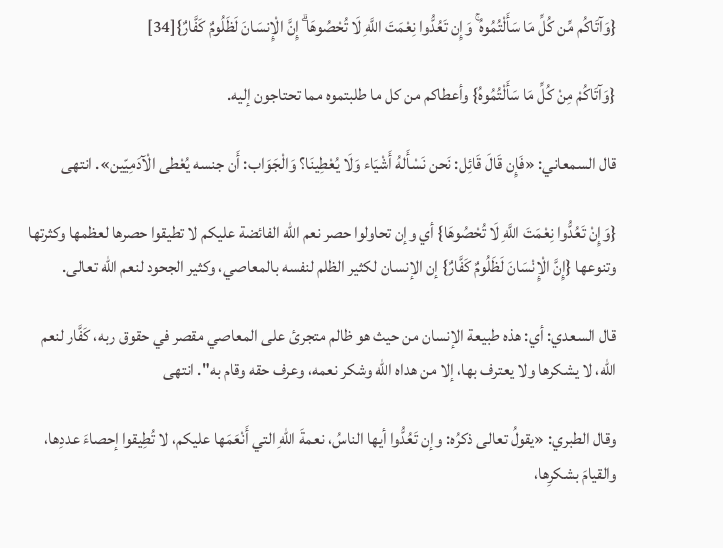{وَآتَاكُم مِّن كُلِّ مَا سَأَلْتُمُوهُ ۚ وَإِن تَعُدُّوا نِعْمَتَ اللَّهِ لَا تُحْصُوهَا ۗ إِنَّ الْإِنسَانَ لَظَلُومٌ كَفَّارٌ}[34]

{وَآتَاكُمْ مِنْ كُلِّ مَا سَأَلْتُمُوهُ} وأعطاكم من كل ما طلبتموه مما تحتاجون إليه.

قال السمعاني: «فَإِن قَالَ قَائِل: نَحن نَسْأَلهُ أَشْيَاء وَلَا يُعْطِينَا؟ وَالْجَوَاب: أَن جنسه يُعْطى الْآدَمِيّين». انتهى

{وَإِنْ تَعُدُّوا نِعْمَتَ اللَّهِ لَا تُحْصُوهَا} أي وإن تحاولوا حصر نعم الله الفائضة عليكم لا تطيقوا حصرها لعظمها وكثرتها وتنوعها {إِنَّ الْإِنْسَانَ لَظَلُومٌ كَفَّارٌ} إن الإنسان لكثير الظلم لنفسه بالمعاصي، وكثير الجحود لنعم الله تعالى.

قال السعدي: أي: هذه طبيعة الإنسان من حيث هو ظالم متجرئ على المعاصي مقصر في حقوق ربه، كَفَّار لنعم الله، لا يشكرها ولا يعترف بها، إلا من هداه الله وشكر نعمه، وعرف حقه وقام به". انتهى

وقال الطبري: «يقولُ تعالى ذكرُه: وإن تَعُدُّوا أيها الناسُ، نعمةَ اللهِ التي أَنْعَمَها عليكم، لا تُطِيقوا إحصاءَ عددِها، والقيامَ بشكرِها،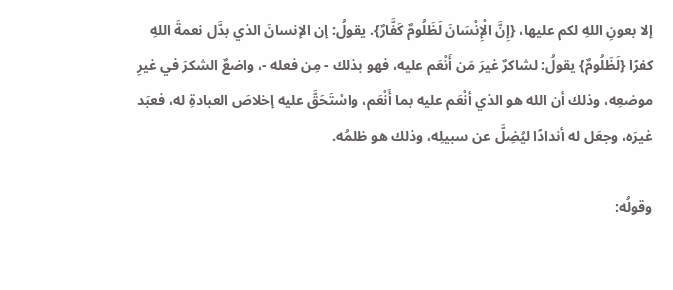إلا بعونِ اللهِ لكم عليها، {إِنَّ الْإِنْسَانَ لَظَلُومٌ كَفَّارٌ}. يقولُ: إن الإنسانَ الذي بدَّل نعمةَ اللهِ كفرًا {لَظَلُومٌ} يقولُ: لشاكرٌ غيرَ مَن أَنْعَم عليه، فهو بذلك - مِن فعله -، واضعٌ الشكرَ في غيرِ موضعِه، وذلك أن الله هو الذي أنْعَم عليه بما أَنْعَم، واسْتَحَقَّ عليه إخلاصَ العبادةِ له، فعبَد غيرَه، وجعَل له أندادًا ليُضِلَّ عن سبيلِه، وذلك هو ظلمُه.

وقولُه: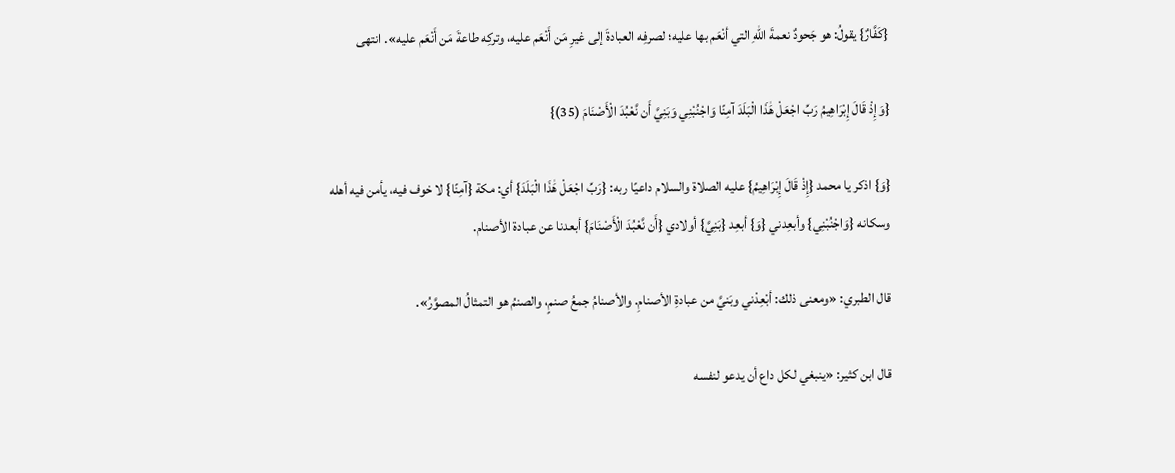{كَفَّارٌ} يقولُ: هو جَحودٌ نعمةَ اللهِ التي أنْعَم بها عليه؛ لصرفِه العبادةَ إلى غيرِ مَن أَنْعَم عليه، وتركِه طاعةَ مَن أَنْعَم عليه». انتهى

{وَإِذْ قَالَ إِبْرَاهِيمُ رَبِّ اجْعَلْ هَٰذَا الْبَلَدَ آمِنًا وَاجْنُبْنِي وَبَنِيَّ أَن نَّعْبُدَ الْأَصْنَامَ (35)}

{وَ} اذكر يا محمد {إِذْ قَالَ إِبْرَاهِيمُ} عليه الصلاة والسلام داعيًا ربه: {رَبِّ اجْعَلْ هَٰذَا الْبَلَدَ} أي: مكة {آمِنًا} لا خوف فيه، يأمن فيه أهله وسكانه {وَاجْنُبْنِي} وأبعِدني {وَ} أبعِد {بَنِيَّ} أولادي {أَن نَّعْبُدَ الْأَصْنَامَ} أبعدنا عن عبادة الأصنام.

قال الطبري: «ومعنى ذلك: أبْعِدْني وبَنيَّ من عبادةِ الأصنامِ. والأصنامُ جمعُ صنمٍ، والصنمُ هو التمثالُ المصوَّرُ».

قال ابن كثير: «ينبغي لكل داع أن يدعو لنفسه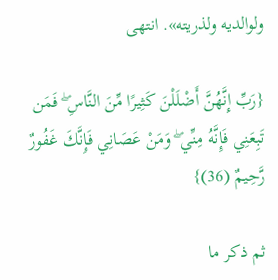ولوالديه ولذريته». انتهى

{رَبِّ إِنَّهُنَّ أَضْلَلْنَ كَثِيرًا مِّنَ النَّاسِ ۖ فَمَن تَبِعَنِي فَإِنَّهُ مِنِّي ۖ وَمَنْ عَصَانِي فَإِنَّكَ غَفُورٌ رَّحِيمٌ (36)}

ثم ذكر ما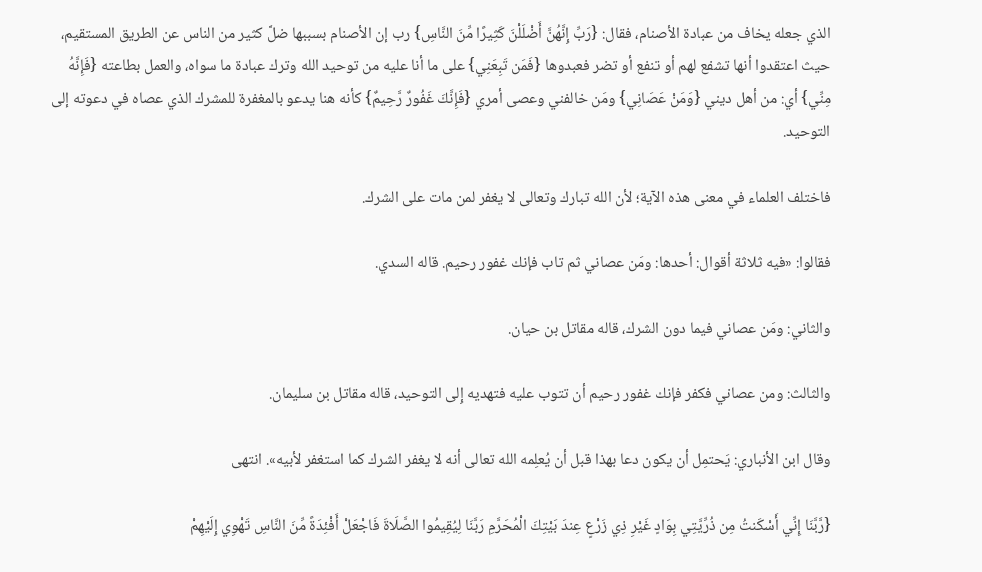الذي جعله يخاف من عبادة الأصنام، فقال: {رَبِّ إِنَّهُنَّ أَضْلَلْنَ كَثِيرًا مِّنَ النَّاسِ} رب إن الأصنام بسببها ضلَّ كثير من الناس عن الطريق المستقيم، حيث اعتقدوا أنها تشفع لهم أو تنفع أو تضر فعبدوها {فَمَن تَبِعَنِي} على ما أنا عليه من توحيد الله وترك عبادة ما سواه، والعمل بطاعته {فَإِنَّهُ مِنِّي} أي: من أهل ديني {وَمَنْ عَصَانِي} ومَن خالفني وعصى أمري {فَإِنَّكَ غَفُورٌ رَّحِيمٌ} كأنه هنا يدعو بالمغفرة للمشرك الذي عصاه في دعوته إلى التوحيد.

فاختلف العلماء في معنى هذه الآية؛ لأن الله تبارك وتعالى لا يغفر لمن مات على الشرك.

فقالوا: «فيه ثلاثة أقوال: أحدها: ومَن عصاني ثم تاب فإنك غفور رحيم. قاله السدي.

والثاني: ومَن عصاني فيما دون الشرك، قاله مقاتل بن حيان.

والثالث: ومن عصاني فكفر فإنك غفور رحيم أن تتوب عليه فتهديه إِلى التوحيد، قاله مقاتل بن سليمان.

وقال ابن الأنباري: يَحتمِل أن يكون دعا بهذا قبل أن يُعلِمه الله تعالى أنه لا يغفر الشرك كما استغفر لأبيه». انتهى

{رَّبَّنَا إِنِّي أَسْكَنتُ مِن ذُرِّيَّتِي بِوَادٍ غَيْرِ ذِي زَرْعٍ عِندَ بَيْتِكَ الْمُحَرَّمِ رَبَّنَا لِيُقِيمُوا الصَّلَاةَ فَاجْعَلْ أَفْئِدَةً مِّنَ النَّاسِ تَهْوِي إِلَيْهِمْ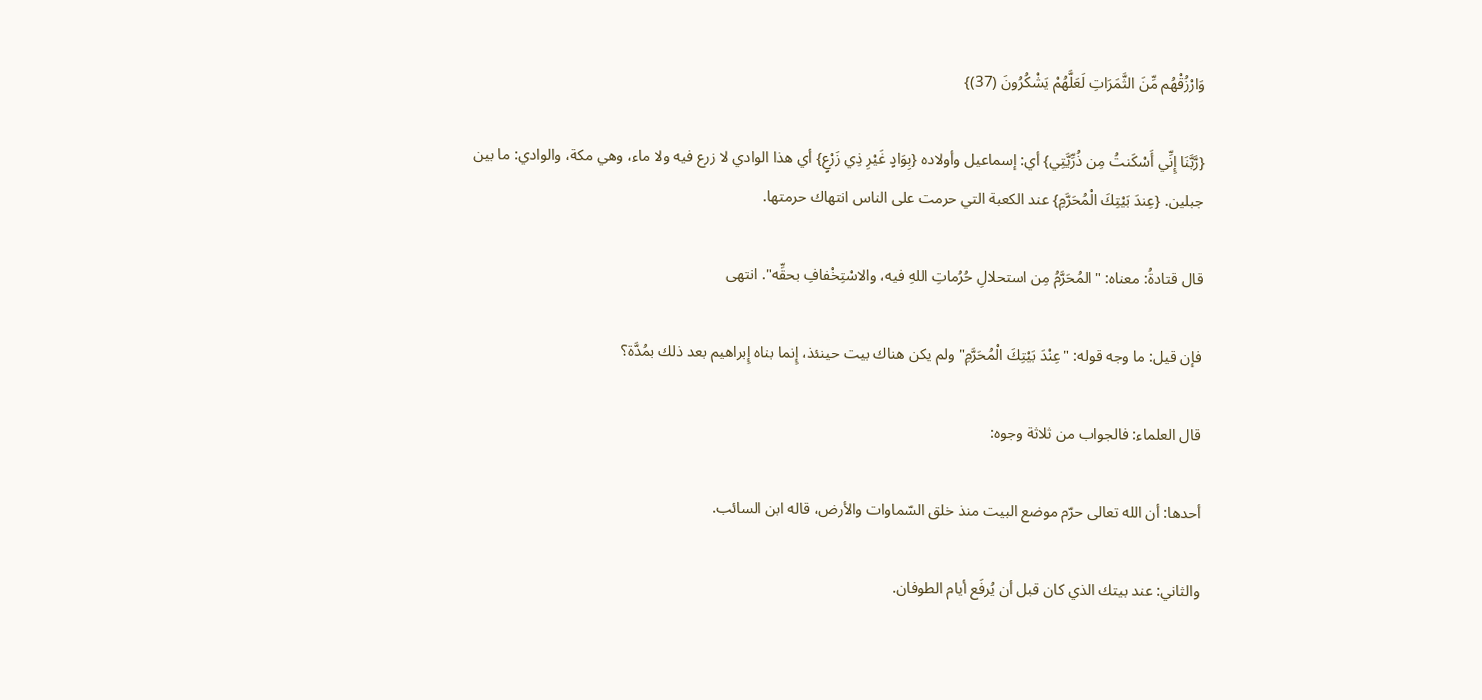وَارْزُقْهُم مِّنَ الثَّمَرَاتِ لَعَلَّهُمْ يَشْكُرُونَ (37)}

{رَّبَّنَا إِنِّي أَسْكَنتُ مِن ذُرِّيَّتِي} أي: إسماعيل وأولاده {بِوَادٍ غَيْرِ ذِي زَرْعٍ} أي هذا الوادي لا زرع فيه ولا ماء، وهي مكة، والوادي: ما بين جبلين. {عِندَ بَيْتِكَ الْمُحَرَّمِ} عند الكعبة التي حرمت على الناس انتهاك حرمتها.

قال قتادةُ: معناه: "المُحَرَّمُ مِن استحلالِ حُرُماتِ اللهِ فيه، والاسْتِخْفافِ بحقِّه". انتهى

فإن قيل: ما وجه قوله: "عِنْدَ بَيْتِكَ الْمُحَرَّمِ" ولم يكن هناك بيت حينئذ، إِنما بناه إِبراهيم بعد ذلك بمُدَّة؟

قال العلماء: فالجواب من ثلاثة وجوه:

أحدها: أن الله تعالى حرّم موضع البيت منذ خلق السّماوات والأرض، قاله ابن السائب.

والثاني: عند بيتك الذي كان قبل أن يُرفَع أيام الطوفان.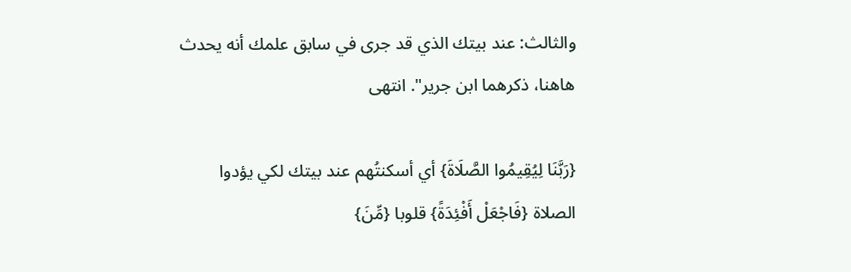والثالث: عند بيتك الذي قد جرى في سابق علمك أنه يحدث هاهنا، ذكرهما ابن جرير". انتهى

{رَبَّنَا لِيُقِيمُوا الصَّلَاةَ} أي أسكنتُهم عند بيتك لكي يؤدوا الصلاة {فَاجْعَلْ أَفْئِدَةً} قلوبا {مِّنَ}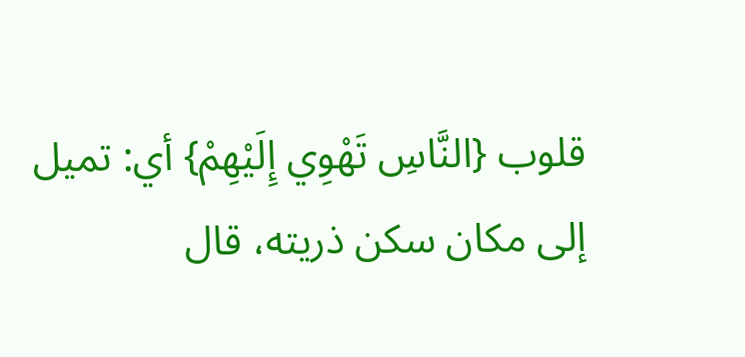قلوب {النَّاسِ تَهْوِي إِلَيْهِمْ} أي: تميل إلى مكان سكن ذريته، قال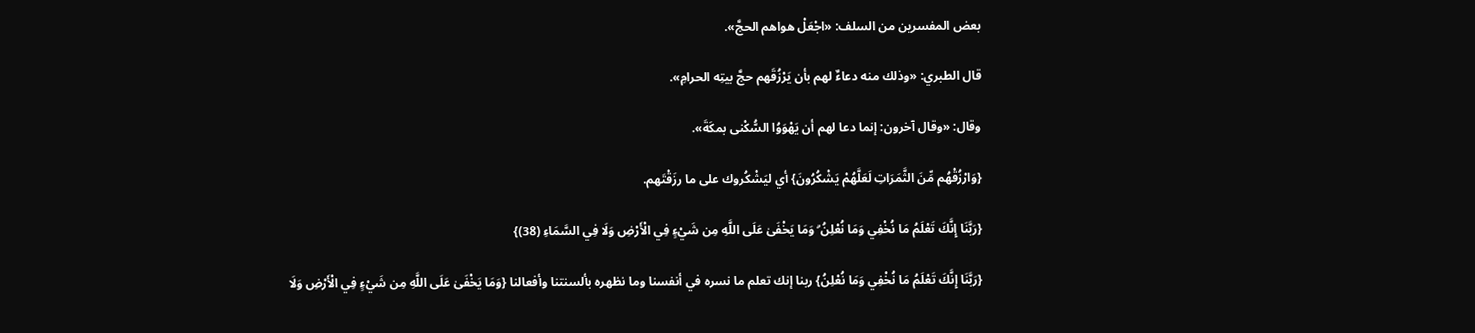بعض المفسرين من السلف: «اجْعَلْ هواهم الحجَّ».

قال الطبري: «وذلك منه دعاءٌ لهم بأن يَرْزُقَهم حجَّ بيتِه الحرامِ».

وقال: «وقال آخرون: إنما دعا لهم أن يَهْوَوُا السُّكْنى بمكَةَ».

{وَارْزُقْهُم مِّنَ الثَّمَرَاتِ لَعَلَّهُمْ يَشْكُرُونَ} أي ليَشْكُروك على ما رزَقْتَهم.

{رَبَّنَا إِنَّكَ تَعْلَمُ مَا نُخْفِي وَمَا نُعْلِنُ ۗ وَمَا يَخْفَىٰ عَلَى اللَّهِ مِن شَيْءٍ فِي الْأَرْضِ وَلَا فِي السَّمَاءِ (38)}

{رَبَّنَا إِنَّكَ تَعْلَمُ مَا نُخْفِي وَمَا نُعْلِنُ} ربنا إنك تعلم ما نسره في أنفسنا وما نظهره بألسنتنا وأفعالنا {وَمَا يَخْفَىٰ عَلَى اللَّهِ مِن شَيْءٍ فِي الْأَرْضِ وَلَا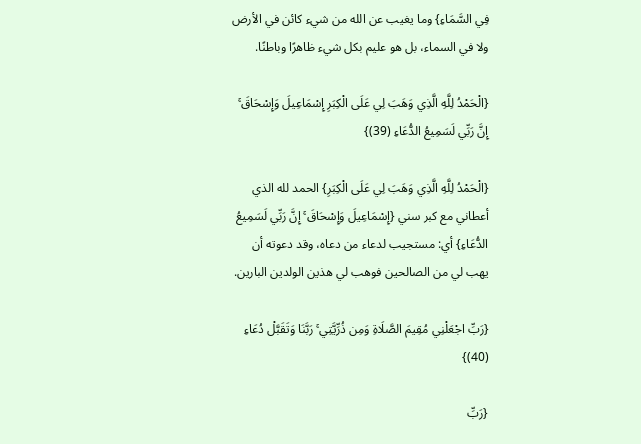فِي السَّمَاءِ} وما يغيب عن الله من شيء كائن في الأرض ولا في السماء، بل هو عليم بكل شيء ظاهرًا وباطنًا.

{الْحَمْدُ لِلَّهِ الَّذِي وَهَبَ لِي عَلَى الْكِبَرِ إِسْمَاعِيلَ وَإِسْحَاقَ ۚ إِنَّ رَبِّي لَسَمِيعُ الدُّعَاءِ (39)}

{الْحَمْدُ لِلَّهِ الَّذِي وَهَبَ لِي عَلَى الْكِبَرِ} الحمد لله الذي أعطاني مع كبر سني {إِسْمَاعِيلَ وَإِسْحَاقَ ۚ إِنَّ رَبِّي لَسَمِيعُ الدُّعَاءِ} أي: مستجيب لدعاء من دعاه، وقد دعوته أن يهب لي من الصالحين فوهب لي هذين الولدين البارين.

{رَبِّ اجْعَلْنِي مُقِيمَ الصَّلَاةِ وَمِن ذُرِّيَّتِي ۚ رَبَّنَا وَتَقَبَّلْ دُعَاءِ (40)}

{رَبِّ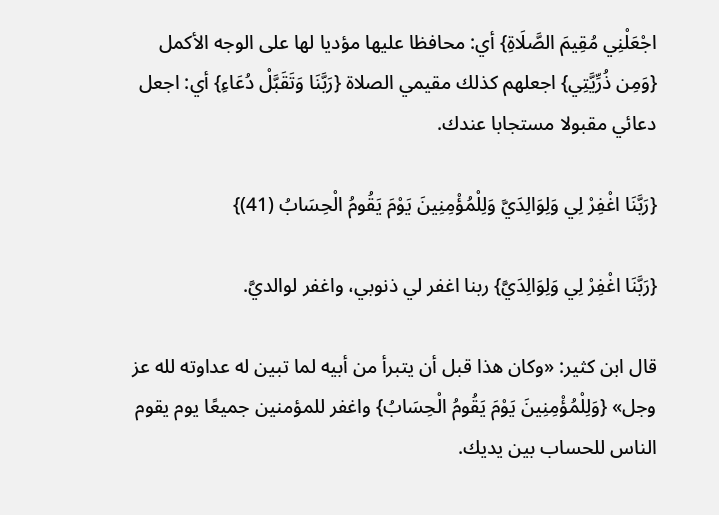اجْعَلْنِي مُقِيمَ الصَّلَاةِ} أي: محافظا عليها مؤديا لها على الوجه الأكمل {وَمِن ذُرِّيَّتِي} اجعلهم كذلك مقيمي الصلاة {رَبَّنَا وَتَقَبَّلْ دُعَاءِ} أي: اجعل دعائي مقبولا مستجابا عندك.

{رَبَّنَا اغْفِرْ لِي وَلِوَالِدَيَّ وَلِلْمُؤْمِنِينَ يَوْمَ يَقُومُ الْحِسَابُ (41)}

{رَبَّنَا اغْفِرْ لِي وَلِوَالِدَيَّ} ربنا اغفر لي ذنوبي، واغفر لوالديَّ.

قال ابن كثير: «وكان هذا قبل أن يتبرأ من أبيه لما تبين له عداوته لله عز وجل» {وَلِلْمُؤْمِنِينَ يَوْمَ يَقُومُ الْحِسَابُ} واغفر للمؤمنين جميعًا يوم يقوم الناس للحساب بين يديك.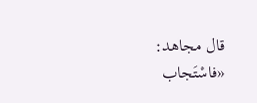قال مجاهد: «فاسْتَجاب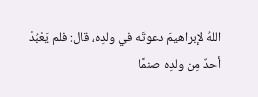اللهُ لإبراهيمَ دعوتَه في ولدِه، قال: فلم يَعْبُدْ أحدٌ مِن ولدِه صنمًا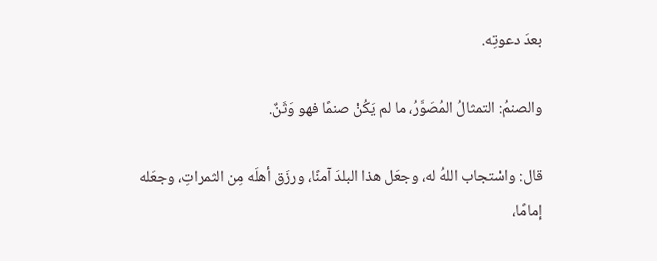بعدَ دعوتِه.

والصنمُ: التمثالُ المُصَوَّرُ، ما لم يَكُنْ صنمًا فهو وَثَنٌ.

قال: واسْتجاب اللهُ له، وجعَل هذا البلدَ آمنًا، ورزَق أهلَه مِن الثمراتِ، وجعَله إمامًا،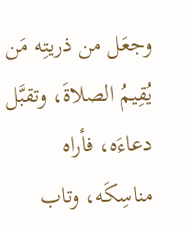وجعَل من ذريتِه مَن يُقِيمُ الصلاةَ، وتقبَّل دعاءَه، فأراه مناسِكَه، وتاب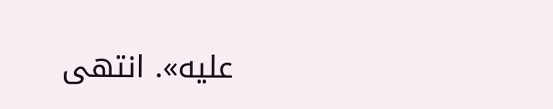عليه». انتهى